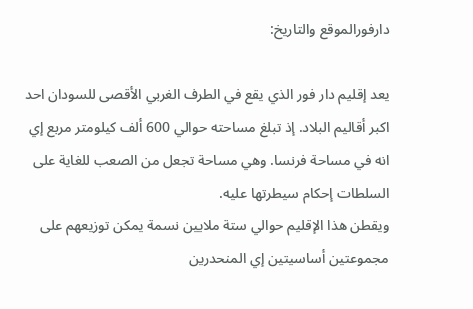دارفورالموقع والتاريخ:

يعد إقليم دار فور الذي يقع في الطرف الغربي الأقصى للسودان احد اكبر أقاليم البلاد. إذ تبلغ مساحته حوالي 600 ألف كيلومتر مربع إي انه في مساحة فرنسا. وهي مساحة تجعل من الصعب للغاية على السلطات إحكام سيطرتها عليه.
ويقطن هذا الإقليم حوالي ستة ملايين نسمة يمكن توزيعهم على مجموعتين أساسيتين إي المنحدرين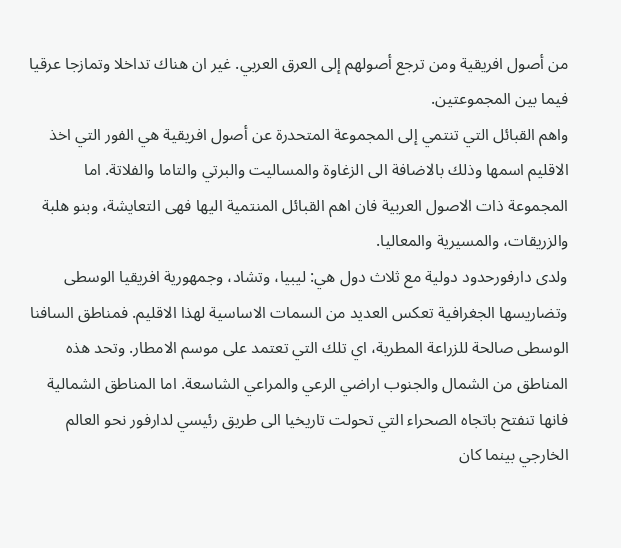من أصول افريقية ومن ترجع أصولهم إلى العرق العربي. غير ان هناك تداخلا وتمازجا عرقيا فيما بين المجموعتين.
واهم القبائل التي تنتمي إلى المجموعة المتحدرة عن أصول افريقية هي الفور التي اخذ الاقليم اسمها وذلك بالاضافة الى الزغاوة والمساليت والبرتي والتاما والفلاتة. اما المجموعة ذات الاصول العربية فان اهم القبائل المنتمية اليها فهى التعايشة، وبنو هلبة والزريقات، والمسيرية والمعاليا.
ولدى دارفورحدود دولية مع ثلاث دول هي: ليبيا، وتشاد، وجمهورية افريقيا الوسطى وتضاريسها الجغرافية تعكس العديد من السمات الاساسية لهذا الاقليم. فمناطق السافنا الوسطى صالحة للزراعة المطرية، اي تلك التي تعتمد على موسم الامطار. وتحد هذه المناطق من الشمال والجنوب اراضي الرعي والمراعي الشاسعة. اما المناطق الشمالية فانها تنفتح باتجاه الصحراء التي تحولت تاريخيا الى طريق رئيسي لدارفور نحو العالم الخارجي بينما كان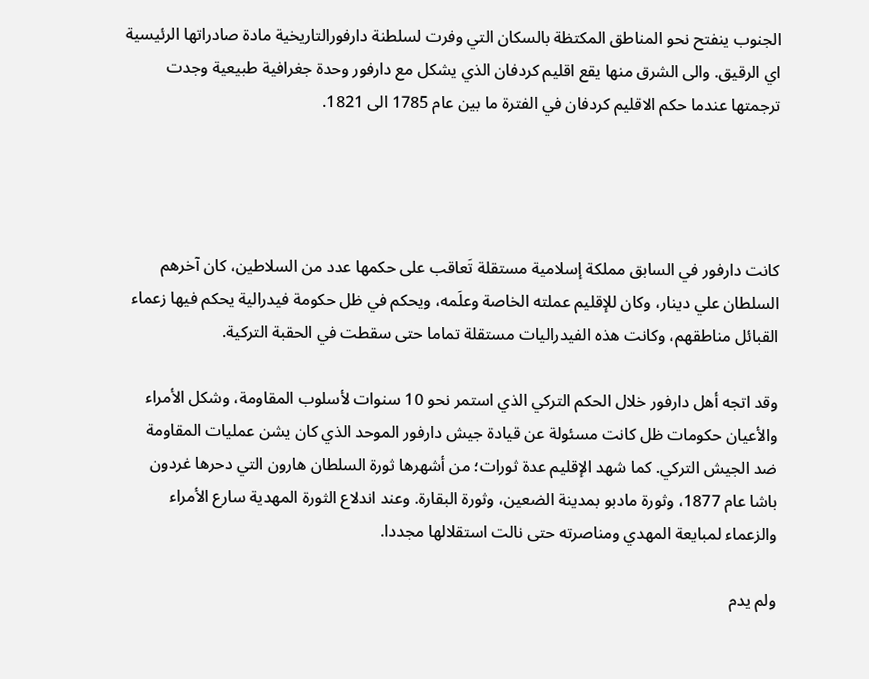الجنوب ينفتح نحو المناطق المكتظة بالسكان التي وفرت لسلطنة دارفورالتاريخية مادة صادراتها الرئيسية اي الرقيق. والى الشرق منها يقع اقليم كردفان الذي يشكل مع دارفور وحدة جغرافية طبيعية وجدت ترجمتها عندما حكم الاقليم كردفان في الفترة ما بين عام 1785 الى 1821.




كانت دارفور في السابق مملكة إسلامية مستقلة تَعاقب على حكمها عدد من السلاطين، كان آخرهم السلطان علي دينار، وكان للإقليم عملته الخاصة وعلَمه، ويحكم في ظل حكومة فيدرالية يحكم فيها زعماء القبائل مناطقهم، وكانت هذه الفيدراليات مستقلة تماما حتى سقطت في الحقبة التركية.

وقد اتجه أهل دارفور خلال الحكم التركي الذي استمر نحو 10 سنوات لأسلوب المقاومة، وشكل الأمراء والأعيان حكومات ظل كانت مسئولة عن قيادة جيش دارفور الموحد الذي كان يشن عمليات المقاومة ضد الجيش التركي. كما شهد الإقليم عدة ثورات؛ من أشهرها ثورة السلطان هارون التي دحرها غردون باشا عام 1877، وثورة مادبو بمدينة الضعين، وثورة البقارة. وعند اندلاع الثورة المهدية سارع الأمراء والزعماء لمبايعة المهدي ومناصرته حتى نالت استقلالها مجددا.

ولم يدم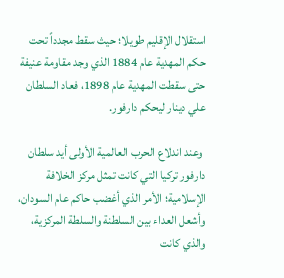استقلال الإقليم طويلا؛ حيث سقط مجدداً تحت حكم المهدية عام 1884 الذي وجد مقاومة عنيفة حتى سقطت المهدية عام 1898، فعاد السلطان علي دينار ليحكم دارفور.

 وعند اندلاع الحرب العالمية الأولى أيد سلطان دارفور تركيا التي كانت تمثل مركز الخلافة الإسلامية؛ الأمر الذي أغضب حاكم عام السودان، وأشعل العداء بين السلطنة والسلطة المركزية، والذي كانت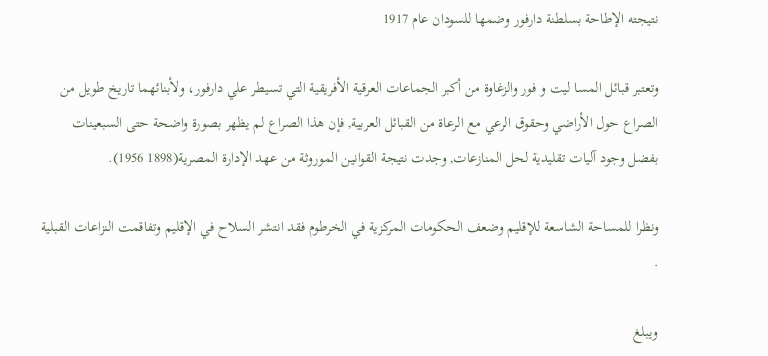نتيجته الإطاحة بسلطنة دارفور وضمها للسودان عام 1917

وتعتبر قبائل المسا ليت و فور والزغاوة من أكبر الجماعات العرقية الأفريقية التي تسيطر علي دارفور، ولأبنائهما تاريخ طويل من الصراع حول الأراضي وحقوق الرعي مع الرعاة من القبائل العربية, فإن هذا الصراع لم يظهر بصورة واضحة حتى السبعينات بفضل وجود آليات تقليدية لحل المنازعات, وجدت نتيجة القوانين الموروثة من عهد الإدارة المصرية(1898 1956).

ونظرا للمساحة الشاسعة للإقليم وضعف الحكومات المركزية في الخرطوم فقد انتشر السلاح في الإقليم وتفاقمت النزاعات القبلية .

ويبلغ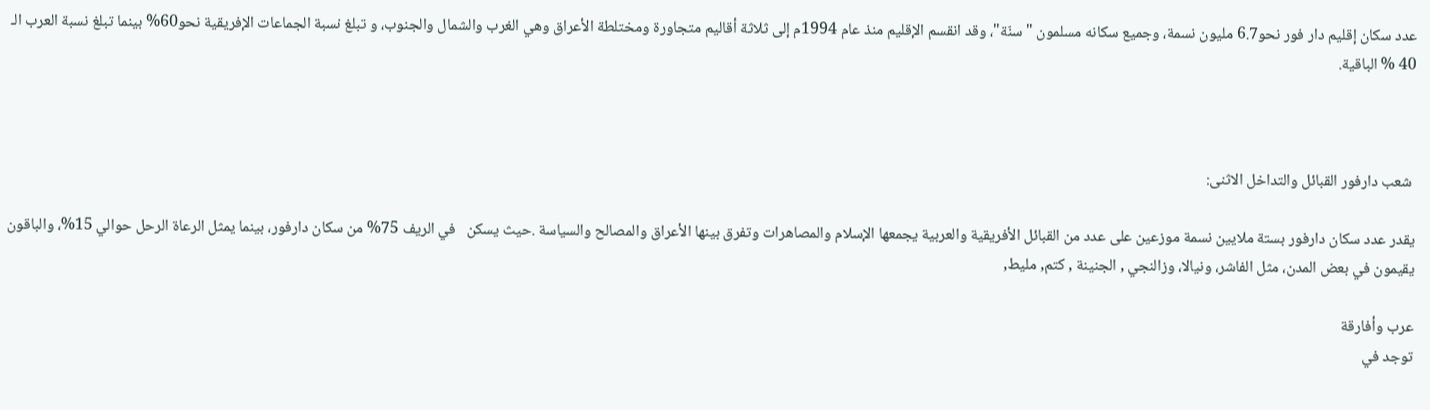عدد سكان إقليم دار فور نحو6.7 مليون نسمة، وجميع سكانه مسلمون "سنّة"، وقد انقسم الإقليم منذ عام 1994م إلى ثلاثة أقاليم متجاورة ومختلطة الأعراق وهي الغرب والشمال والجنوب، و تبلغ نسبة الجماعات الإفريقية نحو60% بينما تبلغ نسبة العرب الـ 40 % الباقية.



 شعب دارفور القبائل والتداخل الاثنى:

يقدر عدد سكان دارفور بستة ملايين نسمة موزعين على عدد من القبائل الأفريقية والعربية يجمعها الإسلام والمصاهرات وتفرق بينها الأعراق والمصالح والسياسة .حيث يسكن   في الريف 75% من سكان دارفور، بينما يمثل الرعاة الرحل حوالي 15%، والباقون يقيمون في بعض المدن، مثل الفاشر، ونيالا، وزالنجي , الجنينة , كتم, مليط,

عرب وأفارقة
توجد في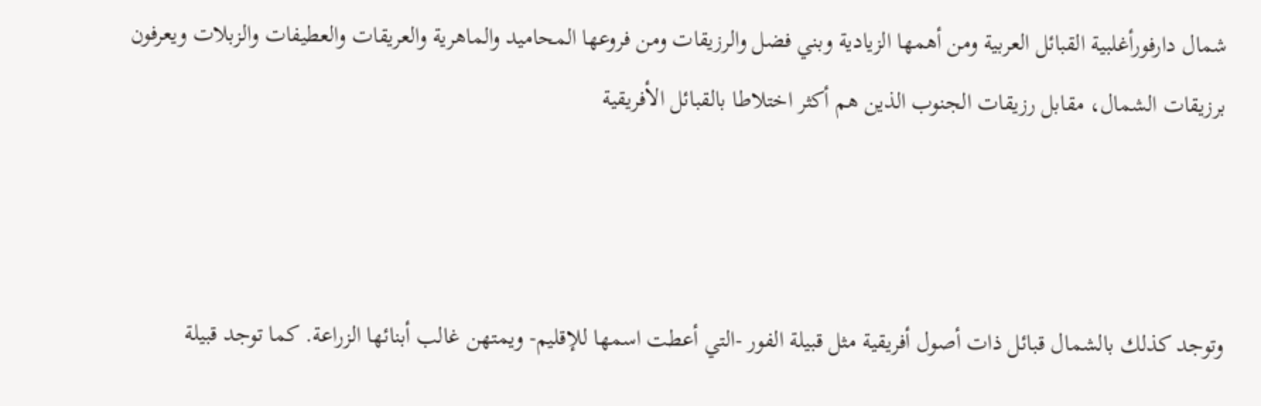شمال دارفورأغلبية القبائل العربية ومن أهمها الزيادية وبني فضل والرزيقات ومن فروعها المحاميد والماهرية والعريقات والعطيفات والزبلات ويعرفون برزيقات الشمال، مقابل رزيقات الجنوب الذين هم أكثر اختلاطا بالقبائل الأفريقية



وتوجد كذلك بالشمال قبائل ذات أصول أفريقية مثل قبيلة الفور -التي أعطت اسمها للإقليم- ويمتهن غالب أبنائها الزراعة. كما توجد قبيلة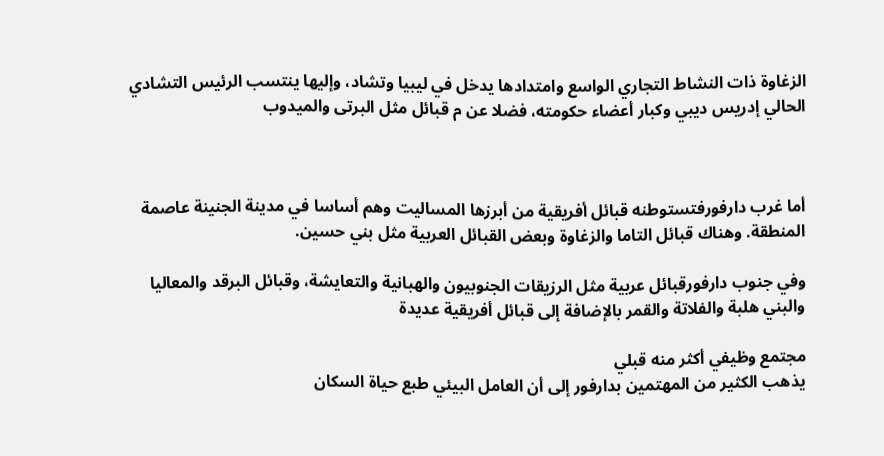الزغاوة ذات النشاط التجاري الواسع وامتدادها يدخل في ليبيا وتشاد، وإليها ينتسب الرئيس التشادي الحالي إدريس ديبي وكبار أعضاء حكومته، فضلا عن م قبائل مثل البرتى والميدوب



أما غرب دارفورفتستوطنه قبائل أفريقية من أبرزها المساليت وهم أساسا في مدينة الجنينة عاصمة المنطقة. وهناك قبائل التاما والزغاوة وبعض القبائل العربية مثل بني حسين.

وفي جنوب دارفورقبائل عربية مثل الرزيقات الجنوبيون والهبانية والتعايشة، وقبائل البرقد والمعاليا والبني هلبة والفلاتة والقمر بالإضافة إلى قبائل أفريقية عديدة

مجتمع وظيفي أكثر منه قبلي
يذهب الكثير من المهتمين بدارفور إلى أن العامل البيئي طبع حياة السكان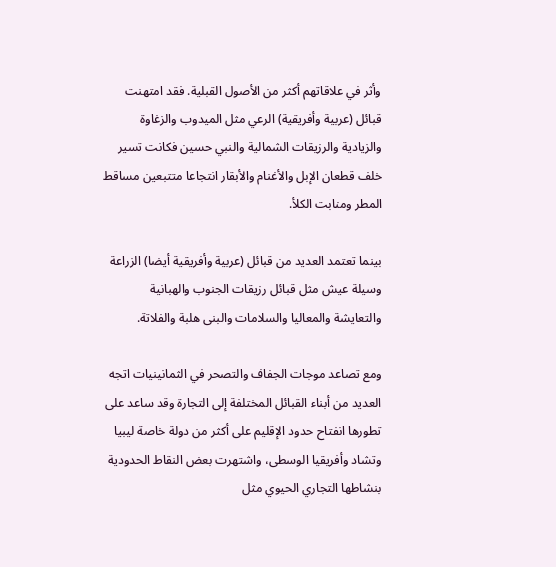وأثر في علاقاتهم أكثر من الأصول القبلية. فقد امتهنت قبائل (عربية وأفريقية) الرعي مثل الميدوب والزغاوة والزيادية والرزيقات الشمالية والنبي حسين فكانت تسير خلف قطعان الإبل والأغنام والأبقار انتجاعا متتبعين مساقط المطر ومنابت الكلأ.

بينما تعتمد العديد من قبائل (عربية وأفريقية أيضا) الزراعة وسيلة عيش مثل قبائل رزيقات الجنوب والهبانية والتعايشة والمعاليا والسلامات والبنى هلبة والفلاتة.

ومع تصاعد موجات الجفاف والتصحر في الثمانينيات اتجه العديد من أبناء القبائل المختلفة إلى التجارة وقد ساعد على تطورها انفتاح حدود الإقليم على أكثر من دولة خاصة ليبيا وتشاد وأفريقيا الوسطى، واشتهرت بعض النقاط الحدودية بنشاطها التجاري الحيوي مثل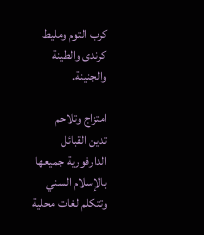كرب التوم ومليط كرندى والطينة والجنينة.

امتزاج وتلاحم
تدين القبائل الدارفورية جميعها بالإسلام السني وتتكلم لغات محلية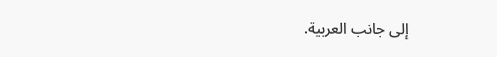إلى جانب العربية.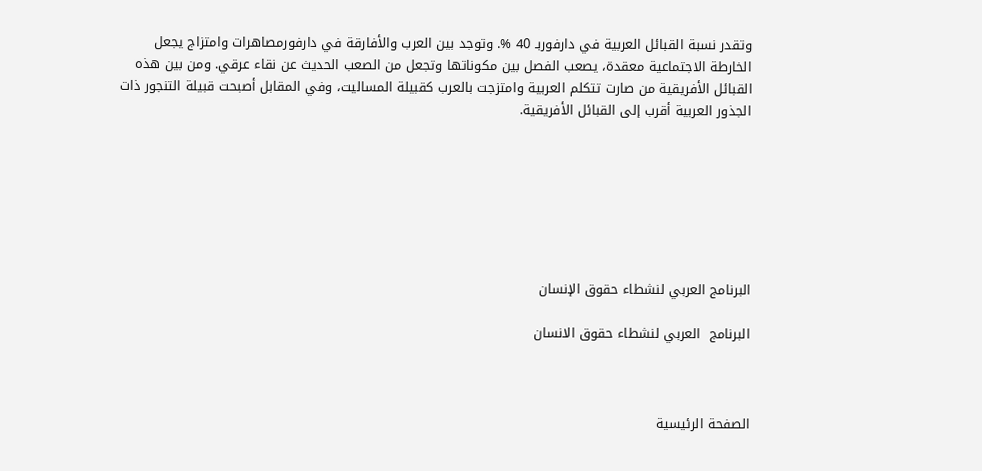وتقدر نسبة القبائل العربية في دارفوربـ 40 %. وتوجد بين العرب والأفارقة في دارفورمصاهرات وامتزاج يجعل الخارطة الاجتماعية معقدة، يصعب الفصل بين مكوناتها وتجعل من الصعب الحديث عن نقاء عرقي. ومن بين هذه القبائل الأفريقية من صارت تتكلم العربية وامتزجت بالعرب كقبيلة المساليت، وفي المقابل أصبحت قبيلة التنجور ذات الجذور العربية أقرب إلى القبائل الأفريقية.







البرنامج العربي لنشطاء حقوق الإنسان

البرنامج  العربي لنشطاء حقوق الانسان



الصفحة الرئيسية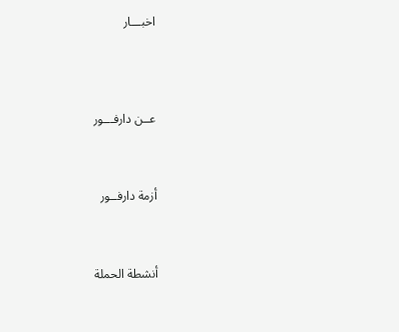اخبـــار




عــن دارفـــور



أزمة دارفــور



أنشطة الحملة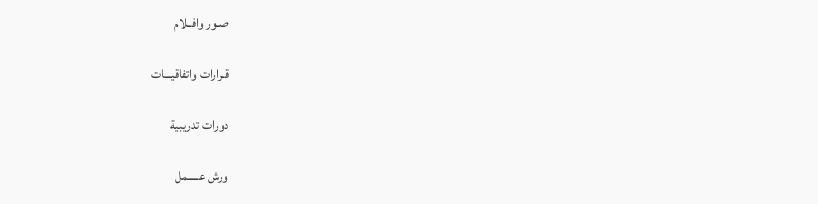صـور وافــلام

قـرارات واتفاقيـــات

دورات تدريبية

ورش عـــــمل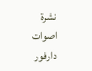نشرة اصوات دارفور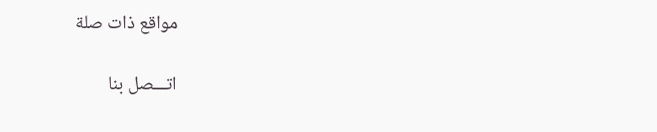مواقع ذات صلة

اتـــصل بنا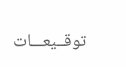توقــيعـــات